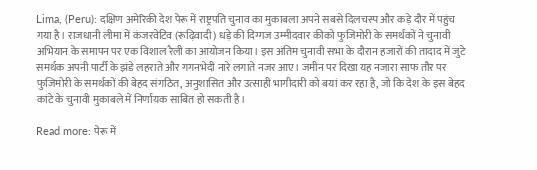Lima, (Peru): दक्षिण अमेरिकी देश पेरू में राष्ट्रपति चुनाव का मुकाबला अपने सबसे दिलचस्प और कड़े दौर में पहुंच गया है। राजधानी लीमा में कंजरवेटिव (रूढ़िवादी) धड़े की दिग्गज उम्मीदवार कीको फुजिमोरी के समर्थकों ने चुनावी अभियान के समापन पर एक विशाल रैली का आयोजन किया। इस अंतिम चुनावी सभा के दौरान हजारों की तादाद में जुटे समर्थक अपनी पार्टी के झंडे लहराते और गगनभेदी नारे लगाते नजर आए। जमीन पर दिखा यह नजारा साफ तौर पर फुजिमोरी के समर्थकों की बेहद संगठित, अनुशासित और उत्साही भागीदारी को बयां कर रहा है, जो कि देश के इस बेहद कांटे के चुनावी मुकाबले में निर्णायक साबित हो सकती है।

Read more: पेरू में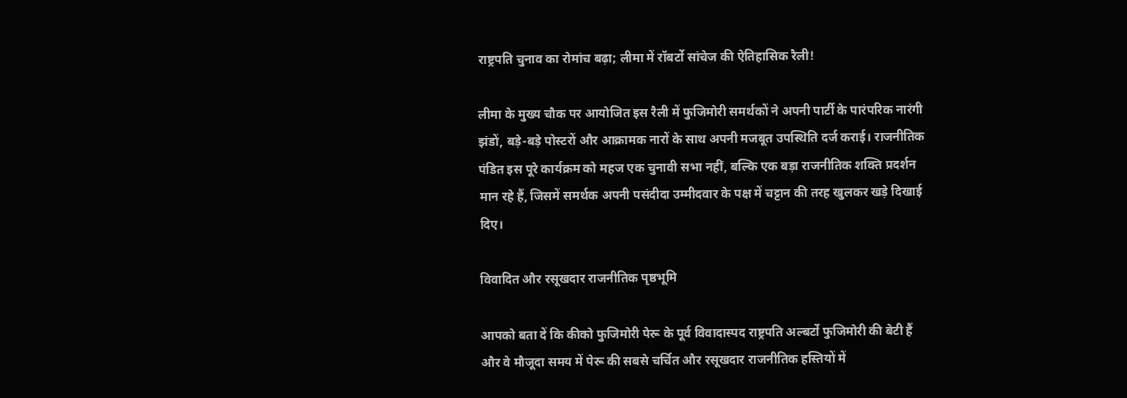राष्ट्रपति चुनाव का रोमांच बढ़ा; लीमा में रॉबर्टो सांचेज की ऐतिहासिक रैली!

लीमा के मुख्य चौक पर आयोजित इस रैली में फुजिमोरी समर्थकों ने अपनी पार्टी के पारंपरिक नारंगी झंडों, बड़े-बड़े पोस्टरों और आक्रामक नारों के साथ अपनी मजबूत उपस्थिति दर्ज कराई। राजनीतिक पंडित इस पूरे कार्यक्रम को महज एक चुनावी सभा नहीं, बल्कि एक बड़ा राजनीतिक शक्ति प्रदर्शन मान रहे हैं, जिसमें समर्थक अपनी पसंदीदा उम्मीदवार के पक्ष में चट्टान की तरह खुलकर खड़े दिखाई दिए।

विवादित और रसूखदार राजनीतिक पृष्ठभूमि

आपको बता दें कि कीको फुजिमोरी पेरू के पूर्व विवादास्पद राष्ट्रपति अल्बर्टो फुजिमोरी की बेटी हैं और वे मौजूदा समय में पेरू की सबसे चर्चित और रसूखदार राजनीतिक हस्तियों में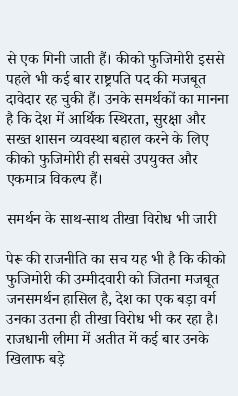से एक गिनी जाती हैं। कीको फुजिमोरी इससे पहले भी कई बार राष्ट्रपति पद की मजबूत दावेदार रह चुकी हैं। उनके समर्थकों का मानना है कि देश में आर्थिक स्थिरता, सुरक्षा और सख्त शासन व्यवस्था बहाल करने के लिए कीको फुजिमोरी ही सबसे उपयुक्त और एकमात्र विकल्प हैं।

समर्थन के साथ-साथ तीखा विरोध भी जारी

पेरू की राजनीति का सच यह भी है कि कीको फुजिमोरी की उम्मीदवारी को जितना मजबूत जनसमर्थन हासिल है, देश का एक बड़ा वर्ग उनका उतना ही तीखा विरोध भी कर रहा है। राजधानी लीमा में अतीत में कई बार उनके खिलाफ बड़े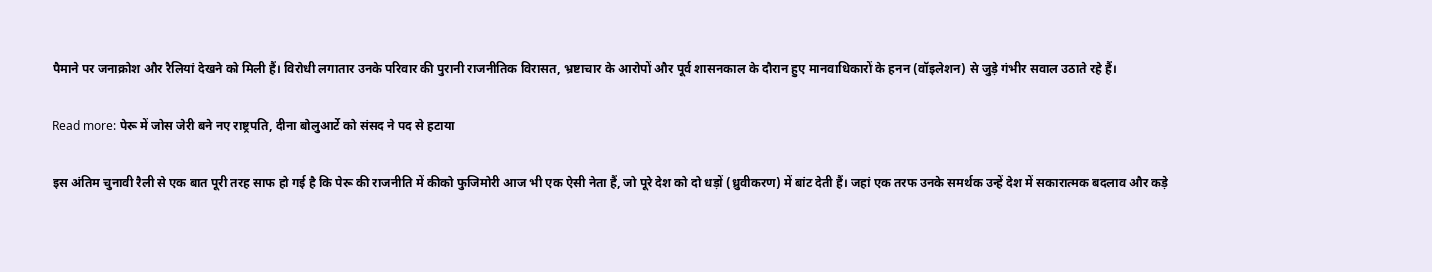पैमाने पर जनाक्रोश और रैलियां देखने को मिली हैं। विरोधी लगातार उनके परिवार की पुरानी राजनीतिक विरासत, भ्रष्टाचार के आरोपों और पूर्व शासनकाल के दौरान हुए मानवाधिकारों के हनन (वॉइलेशन) से जुड़े गंभीर सवाल उठाते रहे हैं।

Read more: पेरू में जोस जेरी बने नए राष्ट्रपति, दीना बोलुआर्टे को संसद ने पद से हटाया

इस अंतिम चुनावी रैली से एक बात पूरी तरह साफ हो गई है कि पेरू की राजनीति में कीको फुजिमोरी आज भी एक ऐसी नेता हैं, जो पूरे देश को दो धड़ों (ध्रुवीकरण) में बांट देती हैं। जहां एक तरफ उनके समर्थक उन्हें देश में सकारात्मक बदलाव और कड़े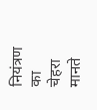नियंत्रण का चेहरा मानते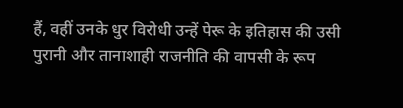हैं, वहीं उनके धुर विरोधी उन्हें पेरू के इतिहास की उसी पुरानी और तानाशाही राजनीति की वापसी के रूप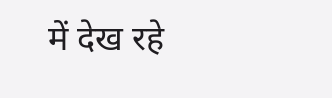में देख रहे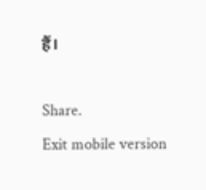हैं।

Share.
Exit mobile version